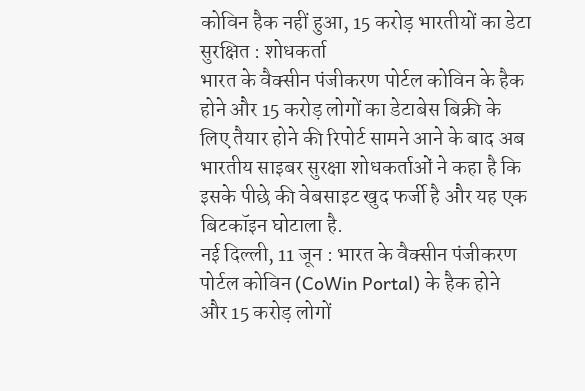कोविन हैक नहीं हुआ, 15 करोड़ भारतीयों का डेटा सुरक्षित : शोधकर्ता
भारत के वैक्सीन पंजीकरण पोर्टल कोविन के हैक होने और 15 करोड़ लोगों का डेटाबेस बिक्री के लिए तैयार होने की रिपोर्ट सामने आने के बाद अब भारतीय साइबर सुरक्षा शोधकर्ताओं ने कहा है कि इसके पीछे की वेबसाइट खुद फर्जी है और यह एक बिटकॉइन घोटाला है.
नई दिल्ली, 11 जून : भारत के वैक्सीन पंजीकरण पोर्टल कोविन (CoWin Portal) के हैक होने और 15 करोड़ लोगों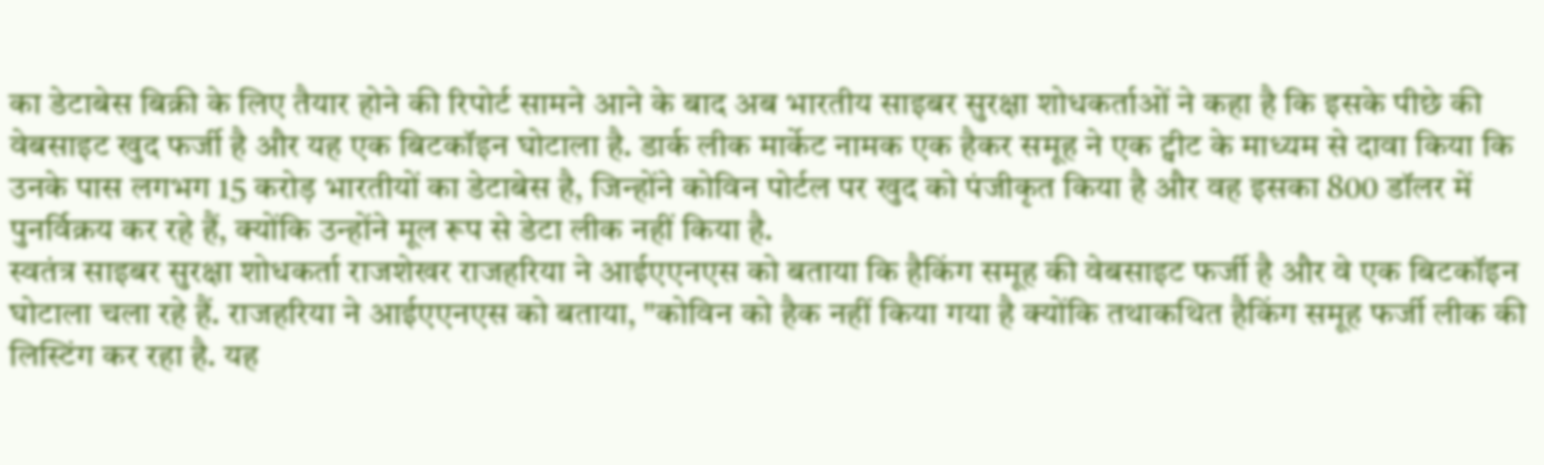का डेटाबेस बिक्री के लिए तैयार होने की रिपोर्ट सामने आने के बाद अब भारतीय साइबर सुरक्षा शोधकर्ताओं ने कहा है कि इसके पीछे की वेबसाइट खुद फर्जी है और यह एक बिटकॉइन घोटाला है. डार्क लीक मार्केट नामक एक हैकर समूह ने एक ट्वीट के माध्यम से दावा किया कि उनके पास लगभग 15 करोड़ भारतीयों का डेटाबेस है, जिन्होंने कोविन पोर्टल पर खुद को पंजीकृत किया है और वह इसका 800 डॉलर में पुनर्विक्रय कर रहे हैं, क्योंकि उन्होंने मूल रूप से डेटा लीक नहीं किया है.
स्वतंत्र साइबर सुरक्षा शोधकर्ता राजशेखर राजहरिया ने आईएएनएस को बताया कि हैकिंग समूह की वेबसाइट फर्जी है और वे एक बिटकॉइन घोटाला चला रहे हैं. राजहरिया ने आईएएनएस को बताया, "कोविन को हैक नहीं किया गया है क्योंकि तथाकथित हैकिंग समूह फर्जी लीक की लिस्टिंग कर रहा है. यह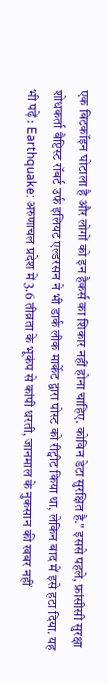एक बिटकॉइन घोटाला है और लोगों को इन हैकर्स का शिकार नहीं होना चाहिए. कोविन डेटा सुरक्षित है." इससे पहले, फ्रांसीसी सुरक्षा शोधकर्ता बैप्टिस्ट रॉबर्ट उर्फ इलियट एल्डरसन ने भी डार्क लीक मार्केट द्वारा पोस्ट को रीट्वीट किया था, लेकिन बाद में इसे हटा दिया. यह भी पढ़ें : Earthquake: अरुणाचल प्रदेश में 3.6 तीव्रता के भूकंप से कांपी धरती, जानमाल के नुकसान की खबर नहीं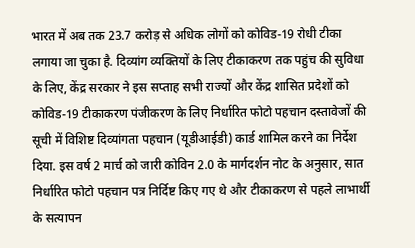भारत में अब तक 23.7 करोड़ से अधिक लोगों को कोविड-19 रोधी टीका लगाया जा चुका है. दिव्यांग व्यक्तियों के लिए टीकाकरण तक पहुंच की सुविधा के लिए, केंद्र सरकार ने इस सप्ताह सभी राज्यों और केंद्र शासित प्रदेशों को कोविड-19 टीकाकरण पंजीकरण के लिए निर्धारित फोटो पहचान दस्तावेजों की सूची में विशिष्ट दिव्यांगता पहचान (यूडीआईडी) कार्ड शामिल करने का निर्देश दिया. इस वर्ष 2 मार्च को जारी कोविन 2.0 के मार्गदर्शन नोट के अनुसार, सात निर्धारित फोटो पहचान पत्र निर्दिष्ट किए गए थे और टीकाकरण से पहले लाभार्थी के सत्यापन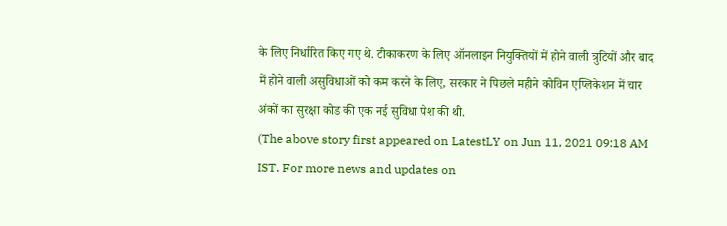के लिए निर्धारित किए गए थे. टीकाकरण के लिए ऑनलाइन नियुक्तियों में होने वाली त्रुटियों और बाद में होने वाली असुविधाओं को कम करने के लिए, सरकार ने पिछले महीने कोविन एप्लिकेशन में चार अंकों का सुरक्षा कोड की एक नई सुविधा पेश की थी.
(The above story first appeared on LatestLY on Jun 11, 2021 09:18 AM IST. For more news and updates on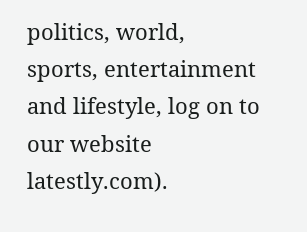politics, world, sports, entertainment and lifestyle, log on to our website latestly.com).